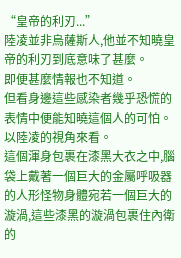“皇帝的利刃...”
陸凌並非烏薩斯人,他並不知曉皇帝的利刃到底意味了甚麼。
即便甚麼情報也不知道。
但看身邊這些感染者幾乎恐慌的表情中便能知曉這個人的可怕。
以陸凌的視角來看。
這個渾身包裹在漆黑大衣之中,腦袋上戴著一個巨大的金屬呼吸器的人形怪物身體宛若一個巨大的漩渦,這些漆黑的漩渦包裹住內衛的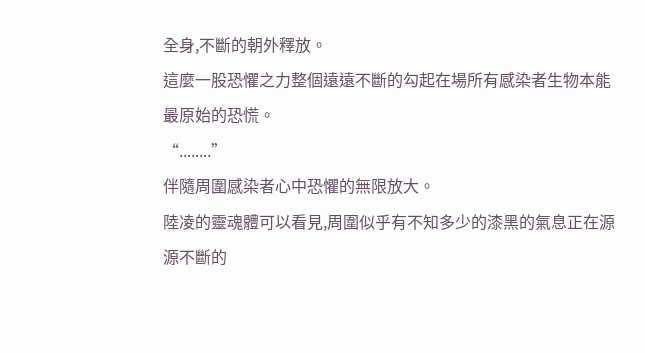全身,不斷的朝外釋放。
這麼一股恐懼之力整個遠遠不斷的勾起在場所有感染者生物本能最原始的恐慌。
“........”
伴隨周圍感染者心中恐懼的無限放大。
陸凌的靈魂體可以看見,周圍似乎有不知多少的漆黑的氣息正在源源不斷的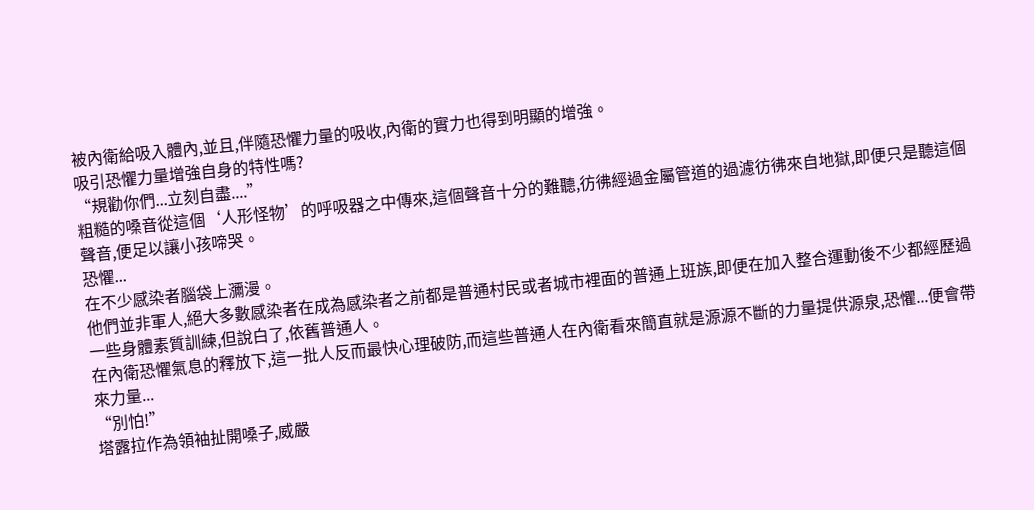被內衛給吸入體內,並且,伴隨恐懼力量的吸收,內衛的實力也得到明顯的增強。
吸引恐懼力量增強自身的特性嗎?
“規勸你們...立刻自盡....”
粗糙的嗓音從這個‘人形怪物’的呼吸器之中傳來,這個聲音十分的難聽,彷彿經過金屬管道的過濾彷彿來自地獄,即便只是聽這個聲音,便足以讓小孩啼哭。
恐懼...
在不少感染者腦袋上瀰漫。
他們並非軍人,絕大多數感染者在成為感染者之前都是普通村民或者城市裡面的普通上班族,即便在加入整合運動後不少都經歷過一些身體素質訓練,但說白了,依舊普通人。
在內衛恐懼氣息的釋放下,這一批人反而最快心理破防,而這些普通人在內衛看來簡直就是源源不斷的力量提供源泉,恐懼...便會帶來力量...
“別怕!”
塔露拉作為領袖扯開嗓子,威嚴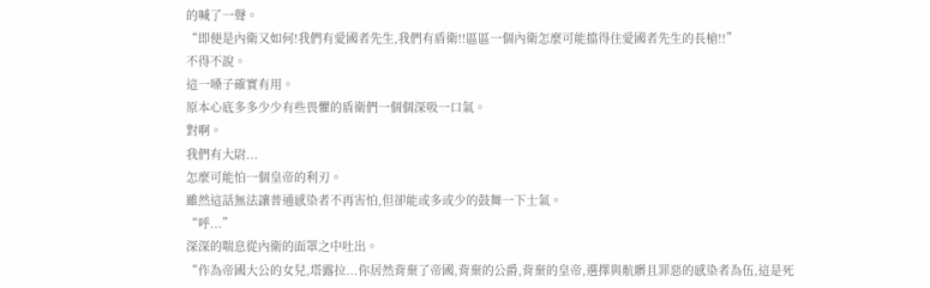的喊了一聲。
“即便是內衛又如何!我們有愛國者先生,我們有盾衛!!區區一個內衛怎麼可能擋得住愛國者先生的長槍!!”
不得不說。
這一嗓子確實有用。
原本心底多多少少有些畏懼的盾衛們一個個深吸一口氣。
對啊。
我們有大尉...
怎麼可能怕一個皇帝的利刃。
雖然這話無法讓普通感染者不再害怕,但卻能或多或少的鼓舞一下士氣。
“呼...”
深深的喘息從內衛的面罩之中吐出。
“作為帝國大公的女兒,塔露拉...你居然背棄了帝國,背棄的公爵,背棄的皇帝,選擇與骯髒且罪惡的感染者為伍,這是死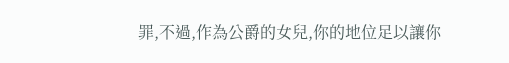罪,不過,作為公爵的女兒,你的地位足以讓你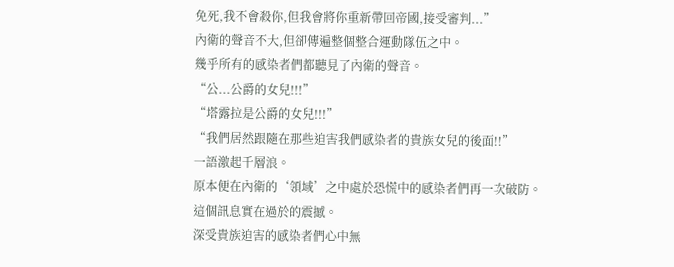免死,我不會殺你,但我會將你重新帶回帝國,接受審判...”
內衛的聲音不大,但卻傳遍整個整合運動隊伍之中。
幾乎所有的感染者們都聽見了內衛的聲音。
“公...公爵的女兒!!!”
“塔露拉是公爵的女兒!!!”
“我們居然跟隨在那些迫害我們感染者的貴族女兒的後面!!”
一語激起千層浪。
原本便在內衛的‘領域’之中處於恐慌中的感染者們再一次破防。
這個訊息實在過於的震撼。
深受貴族迫害的感染者們心中無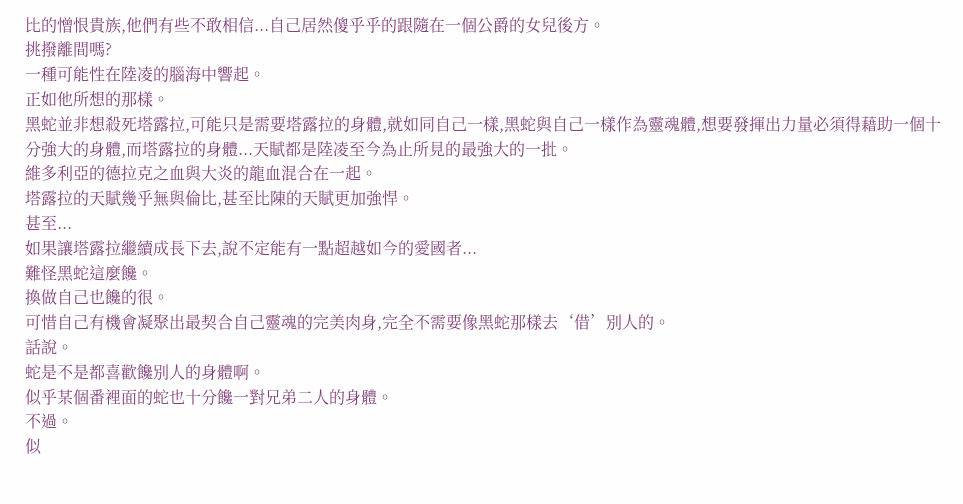比的憎恨貴族,他們有些不敢相信...自己居然傻乎乎的跟隨在一個公爵的女兒後方。
挑撥離間嗎?
一種可能性在陸凌的腦海中響起。
正如他所想的那樣。
黑蛇並非想殺死塔露拉,可能只是需要塔露拉的身體,就如同自己一樣,黑蛇與自己一樣作為靈魂體,想要發揮出力量必須得藉助一個十分強大的身體,而塔露拉的身體...天賦都是陸凌至今為止所見的最強大的一批。
維多利亞的德拉克之血與大炎的龍血混合在一起。
塔露拉的天賦幾乎無與倫比,甚至比陳的天賦更加強悍。
甚至...
如果讓塔露拉繼續成長下去,說不定能有一點超越如今的愛國者...
難怪黑蛇這麼饞。
換做自己也饞的很。
可惜自己有機會凝聚出最契合自己靈魂的完美肉身,完全不需要像黑蛇那樣去‘借’別人的。
話說。
蛇是不是都喜歡饞別人的身體啊。
似乎某個番裡面的蛇也十分饞一對兄弟二人的身體。
不過。
似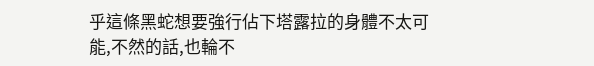乎這條黑蛇想要強行佔下塔露拉的身體不太可能,不然的話,也輪不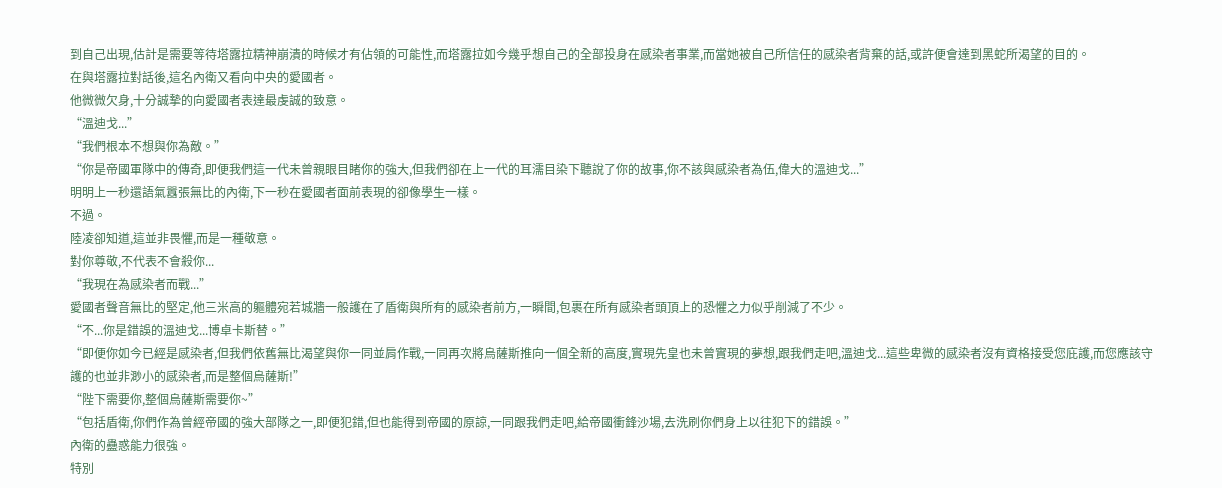到自己出現,估計是需要等待塔露拉精神崩潰的時候才有佔領的可能性,而塔露拉如今幾乎想自己的全部投身在感染者事業,而當她被自己所信任的感染者背棄的話,或許便會達到黑蛇所渴望的目的。
在與塔露拉對話後,這名內衛又看向中央的愛國者。
他微微欠身,十分誠摯的向愛國者表達最虔誠的致意。
“溫迪戈...”
“我們根本不想與你為敵。”
“你是帝國軍隊中的傳奇,即便我們這一代未曾親眼目睹你的強大,但我們卻在上一代的耳濡目染下聽說了你的故事,你不該與感染者為伍,偉大的溫迪戈...”
明明上一秒還語氣囂張無比的內衛,下一秒在愛國者面前表現的卻像學生一樣。
不過。
陸凌卻知道,這並非畏懼,而是一種敬意。
對你尊敬,不代表不會殺你...
“我現在為感染者而戰...”
愛國者聲音無比的堅定,他三米高的軀體宛若城牆一般護在了盾衛與所有的感染者前方,一瞬間,包裹在所有感染者頭頂上的恐懼之力似乎削減了不少。
“不...你是錯誤的溫迪戈...博卓卡斯替。”
“即便你如今已經是感染者,但我們依舊無比渴望與你一同並肩作戰,一同再次將烏薩斯推向一個全新的高度,實現先皇也未曾實現的夢想,跟我們走吧,溫迪戈...這些卑微的感染者沒有資格接受您庇護,而您應該守護的也並非渺小的感染者,而是整個烏薩斯!”
“陛下需要你,整個烏薩斯需要你~”
“包括盾衛,你們作為曾經帝國的強大部隊之一,即便犯錯,但也能得到帝國的原諒,一同跟我們走吧,給帝國衝鋒沙場,去洗刷你們身上以往犯下的錯誤。”
內衛的蠱惑能力很強。
特別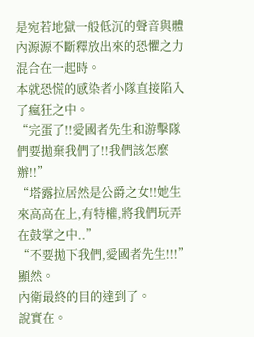是宛若地獄一般低沉的聲音與體內源源不斷釋放出來的恐懼之力混合在一起時。
本就恐慌的感染者小隊直接陷入了瘋狂之中。
“完蛋了!!愛國者先生和游擊隊們要拋棄我們了!!我們該怎麼辦!!”
“塔露拉居然是公爵之女!!她生來高高在上,有特權,將我們玩弄在鼓掌之中..”
“不要拋下我們,愛國者先生!!!”
顯然。
內衛最終的目的達到了。
說實在。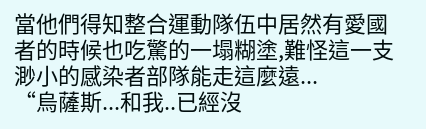當他們得知整合運動隊伍中居然有愛國者的時候也吃驚的一塌糊塗,難怪這一支渺小的感染者部隊能走這麼遠...
“烏薩斯...和我..已經沒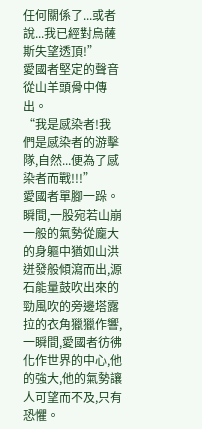任何關係了...或者說...我已經對烏薩斯失望透頂!”
愛國者堅定的聲音從山羊頭骨中傳出。
“我是感染者!我們是感染者的游擊隊,自然...便為了感染者而戰!!!”
愛國者單腳一跺。
瞬間,一股宛若山崩一般的氣勢從龐大的身軀中猶如山洪迸發般傾瀉而出,源石能量鼓吹出來的勁風吹的旁邊塔露拉的衣角獵獵作響,一瞬間,愛國者彷彿化作世界的中心,他的強大,他的氣勢讓人可望而不及,只有恐懼。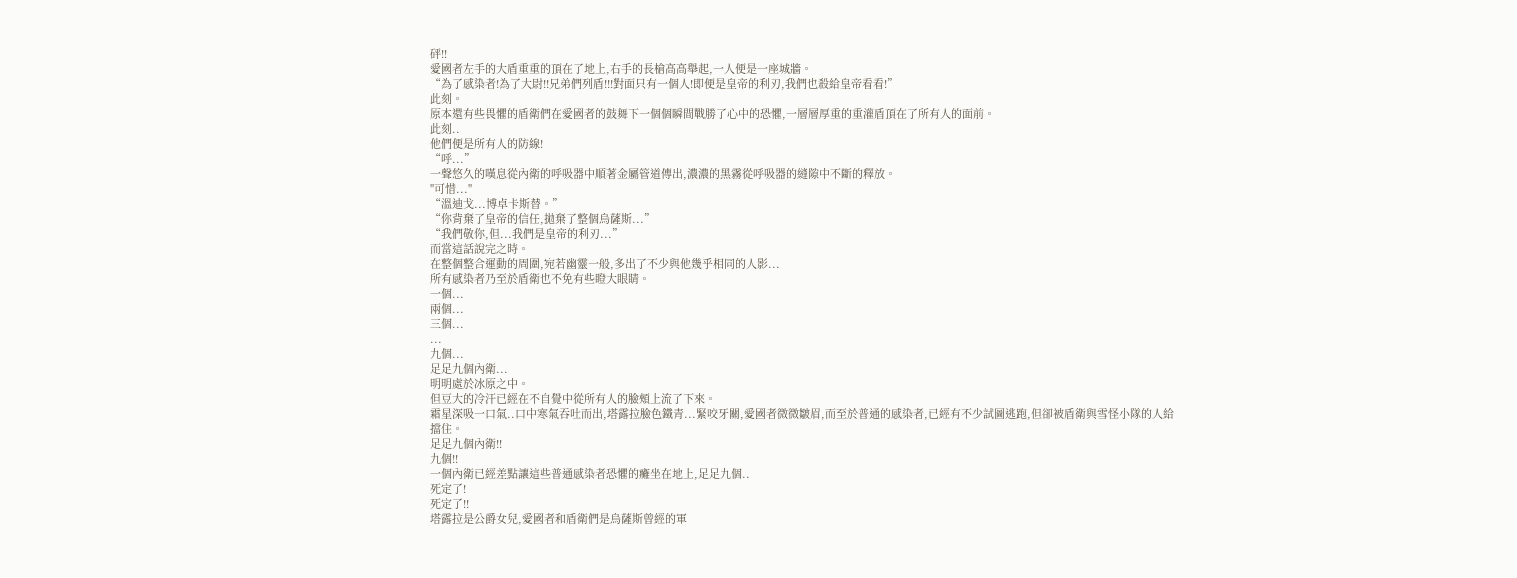砰!!
愛國者左手的大盾重重的頂在了地上,右手的長槍高高舉起,一人便是一座城牆。
“為了感染者!為了大尉!!兄弟們列盾!!!對面只有一個人!即便是皇帝的利刃,我們也殺給皇帝看看!”
此刻。
原本還有些畏懼的盾衛們在愛國者的鼓舞下一個個瞬間戰勝了心中的恐懼,一層層厚重的重灌盾頂在了所有人的面前。
此刻..
他們便是所有人的防線!
“呼...”
一聲悠久的嘆息從內衛的呼吸器中順著金屬管道傳出,濃濃的黑霧從呼吸器的縫隙中不斷的釋放。
"可惜..."
“溫迪戈...博卓卡斯替。”
“你背棄了皇帝的信任,拋棄了整個烏薩斯...”
“我們敬你,但...我們是皇帝的利刃...”
而當這話說完之時。
在整個整合運動的周圍,宛若幽靈一般,多出了不少與他幾乎相同的人影...
所有感染者乃至於盾衛也不免有些瞪大眼睛。
一個...
兩個...
三個...
...
九個...
足足九個內衛...
明明處於冰原之中。
但豆大的冷汗已經在不自覺中從所有人的臉頰上流了下來。
霜星深吸一口氣..口中寒氣吞吐而出,塔露拉臉色鐵青...緊咬牙關,愛國者微微皺眉,而至於普通的感染者,已經有不少試圖逃跑,但卻被盾衛與雪怪小隊的人給擋住。
足足九個內衛!!
九個!!
一個內衛已經差點讓這些普通感染者恐懼的癱坐在地上,足足九個..
死定了!
死定了!!
塔露拉是公爵女兒,愛國者和盾衛們是烏薩斯曾經的軍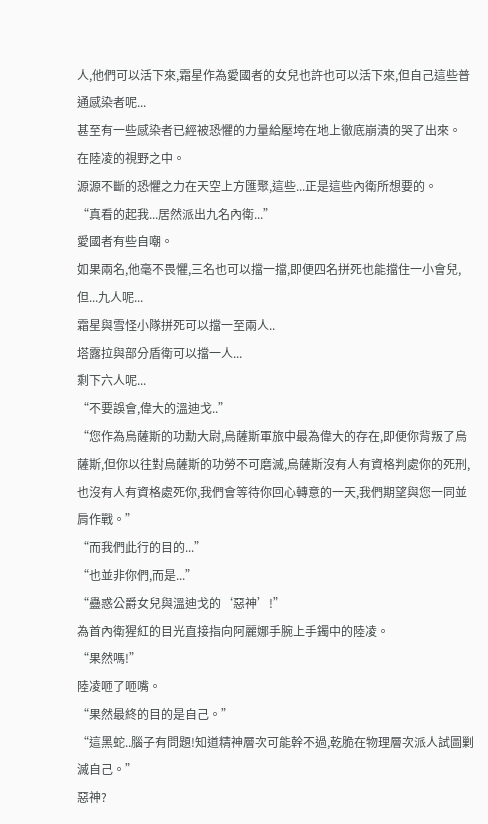人,他們可以活下來,霜星作為愛國者的女兒也許也可以活下來,但自己這些普通感染者呢...
甚至有一些感染者已經被恐懼的力量給壓垮在地上徹底崩潰的哭了出來。
在陸凌的視野之中。
源源不斷的恐懼之力在天空上方匯聚,這些...正是這些內衛所想要的。
“真看的起我...居然派出九名內衛...”
愛國者有些自嘲。
如果兩名,他毫不畏懼,三名也可以擋一擋,即便四名拼死也能擋住一小會兒,但...九人呢...
霜星與雪怪小隊拼死可以擋一至兩人..
塔露拉與部分盾衛可以擋一人...
剩下六人呢...
“不要誤會,偉大的溫迪戈..”
“您作為烏薩斯的功勳大尉,烏薩斯軍旅中最為偉大的存在,即便你背叛了烏薩斯,但你以往對烏薩斯的功勞不可磨滅,烏薩斯沒有人有資格判處你的死刑,也沒有人有資格處死你,我們會等待你回心轉意的一天,我們期望與您一同並肩作戰。”
“而我們此行的目的...”
“也並非你們,而是...”
“蠱惑公爵女兒與溫迪戈的‘惡神’!”
為首內衛猩紅的目光直接指向阿麗娜手腕上手鐲中的陸凌。
“果然嗎!”
陸凌咂了咂嘴。
“果然最終的目的是自己。”
“這黑蛇..腦子有問題!知道精神層次可能幹不過,乾脆在物理層次派人試圖剿滅自己。”
惡神?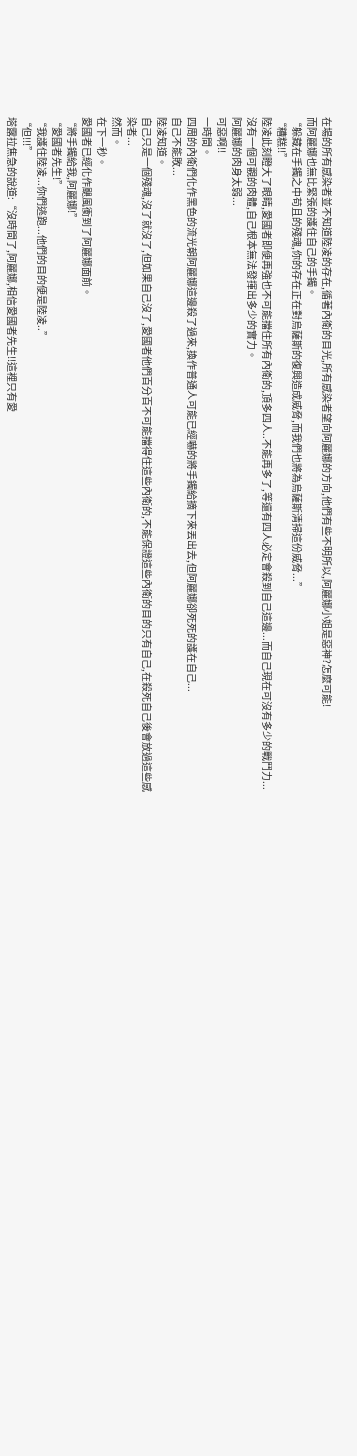在場的所有感染者並不知道陸凌的存在,循著內衛的目光,所有感染者望向阿麗娜的方向,他們有些不明所以,阿麗娜小姐是惡神?怎麼可能!
而阿麗娜也無比緊張的護住自己的手鐲。
“躲藏在手鐲之中苟且的殘魂,你的存在正在對烏薩斯的復興造成威脅,而我們也將為烏薩斯清掃這份威脅...”
“糟糕!!”
陸凌此刻瞪大了眼睛,愛國者即便再強也不可能擋住所有內衛的,頂多四人..不能再多了,等還有四人必定會殺到自己這邊...而自己現在可沒有多少的戰鬥力...沒有一個可觀的肉體,自己根本無法發揮出多少的實力。
阿麗娜的肉身太弱...
可惡啊!!
一時間。
四周的內衛們化作黑色的流光朝阿麗娜這邊殺了過來,換作普通人可能已經嚇的將手鐲給摘下來丟出去,但阿麗娜卻死死的護在自己...
自己不能敗...
陸凌知道。
自己只是一個殘魂,沒了就沒了,但如果自己沒了,愛國者他們百分百不可能擋得住這些內衛的,不能保證這些內衛的目的只有自己,在殺死自己後會放過這些感染者...
然而。
在下一秒。
愛國者已經化作颶風衝到了阿麗娜面前。
“將手鐲給我,阿麗娜!”
“愛國者先生!”
“我護住陸凌...你們逃跑...他們的目的便是陸凌..”
“但!!!”
塔露拉焦急的說道:“沒時間了,阿麗娜,相信愛國者先生!!這裡只有愛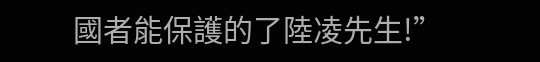國者能保護的了陸凌先生!”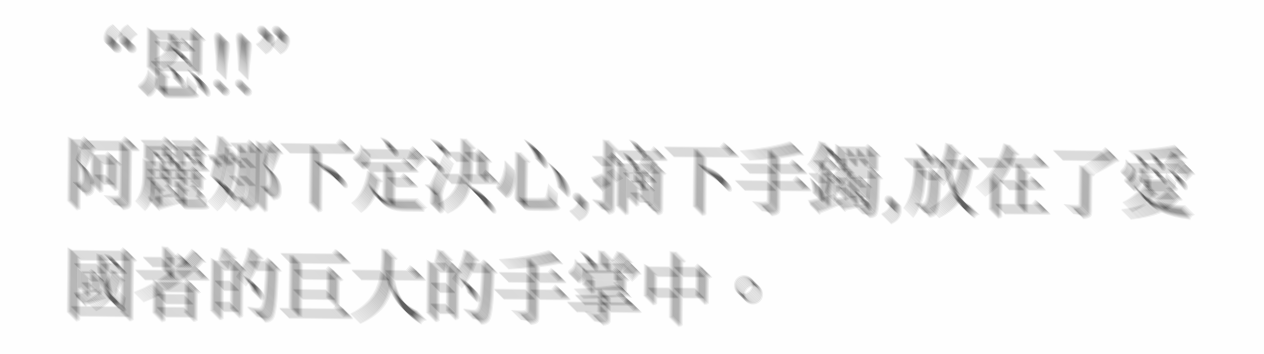“恩!!”
阿麗娜下定決心,摘下手鐲,放在了愛國者的巨大的手掌中。